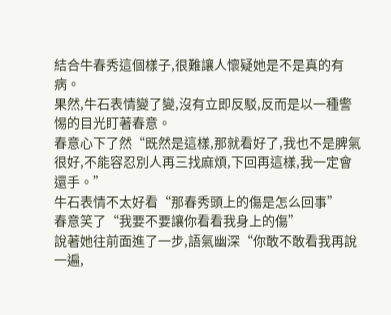結合牛春秀這個樣子,很難讓人懷疑她是不是真的有病。
果然,牛石表情變了變,沒有立即反駁,反而是以一種警惕的目光盯著春意。
春意心下了然“既然是這樣,那就看好了,我也不是脾氣很好,不能容忍別人再三找麻煩,下回再這樣,我一定會還手。”
牛石表情不太好看“那春秀頭上的傷是怎么回事”
春意笑了“我要不要讓你看看我身上的傷”
說著她往前面進了一步,語氣幽深“你敢不敢看我再說一遍,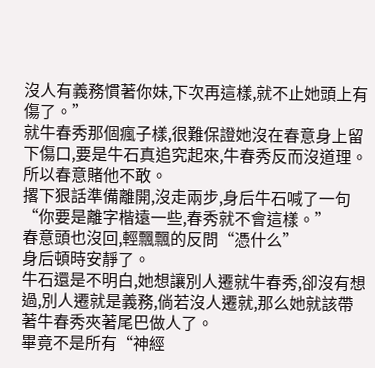沒人有義務慣著你妹,下次再這樣,就不止她頭上有傷了。”
就牛春秀那個瘋子樣,很難保證她沒在春意身上留下傷口,要是牛石真追究起來,牛春秀反而沒道理。所以春意賭他不敢。
撂下狠話準備離開,沒走兩步,身后牛石喊了一句“你要是離字楷遠一些,春秀就不會這樣。”
春意頭也沒回,輕飄飄的反問“憑什么”
身后頓時安靜了。
牛石還是不明白,她想讓別人遷就牛春秀,卻沒有想過,別人遷就是義務,倘若沒人遷就,那么她就該帶著牛春秀夾著尾巴做人了。
畢竟不是所有“神經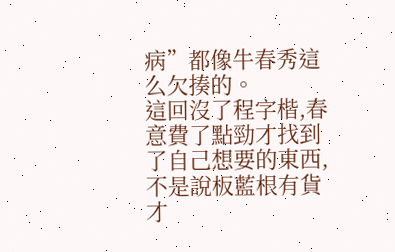病”都像牛春秀這么欠揍的。
這回沒了程字楷,春意費了點勁才找到了自己想要的東西,不是說板藍根有貨才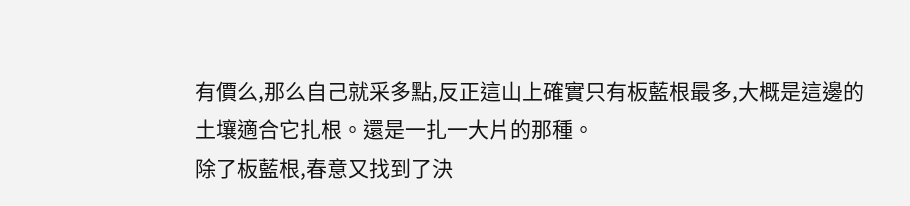有價么,那么自己就采多點,反正這山上確實只有板藍根最多,大概是這邊的土壤適合它扎根。還是一扎一大片的那種。
除了板藍根,春意又找到了決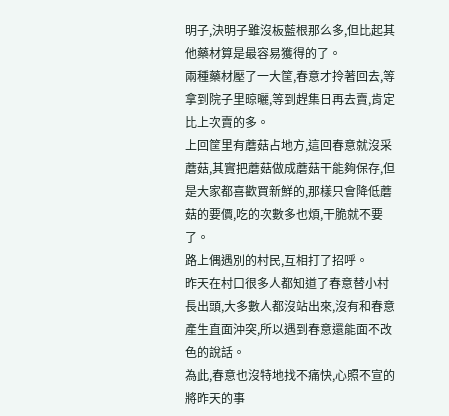明子,決明子雖沒板藍根那么多,但比起其他藥材算是最容易獲得的了。
兩種藥材壓了一大筐,春意才拎著回去,等拿到院子里晾曬,等到趕集日再去賣,肯定比上次賣的多。
上回筐里有蘑菇占地方,這回春意就沒采蘑菇,其實把蘑菇做成蘑菇干能夠保存,但是大家都喜歡買新鮮的,那樣只會降低蘑菇的要價,吃的次數多也煩,干脆就不要了。
路上偶遇別的村民,互相打了招呼。
昨天在村口很多人都知道了春意替小村長出頭,大多數人都沒站出來,沒有和春意產生直面沖突,所以遇到春意還能面不改色的說話。
為此,春意也沒特地找不痛快,心照不宣的將昨天的事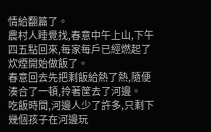情給翻篇了。
農村人睡覺找,春意中午上山,下午四五點回來,每家每戶已經燃起了炊煙開始做飯了。
春意回去先把剩飯給熱了熱,隨便湊合了一頓,拎著筐去了河邊。
吃飯時間,河邊人少了許多,只剩下幾個孩子在河邊玩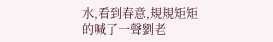水,看到春意,規規矩矩的喊了一聲劉老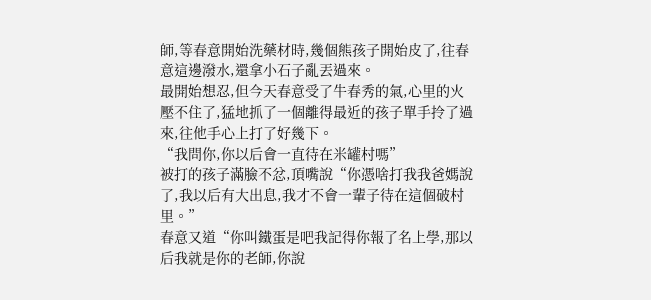師,等春意開始洗藥材時,幾個熊孩子開始皮了,往春意這邊潑水,還拿小石子亂丟過來。
最開始想忍,但今天春意受了牛春秀的氣,心里的火壓不住了,猛地抓了一個離得最近的孩子單手拎了過來,往他手心上打了好幾下。
“我問你,你以后會一直待在米罐村嗎”
被打的孩子滿臉不忿,頂嘴說“你憑啥打我我爸媽說了,我以后有大出息,我才不會一輩子待在這個破村里。”
春意又道“你叫鐵蛋是吧我記得你報了名上學,那以后我就是你的老師,你說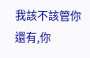我該不該管你還有,你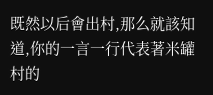既然以后會出村,那么就該知道,你的一言一行代表著米罐村的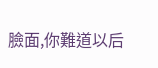臉面,你難道以后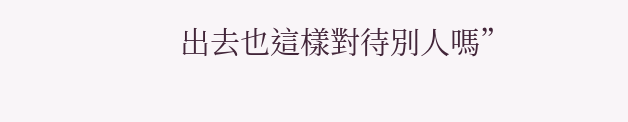出去也這樣對待別人嗎”